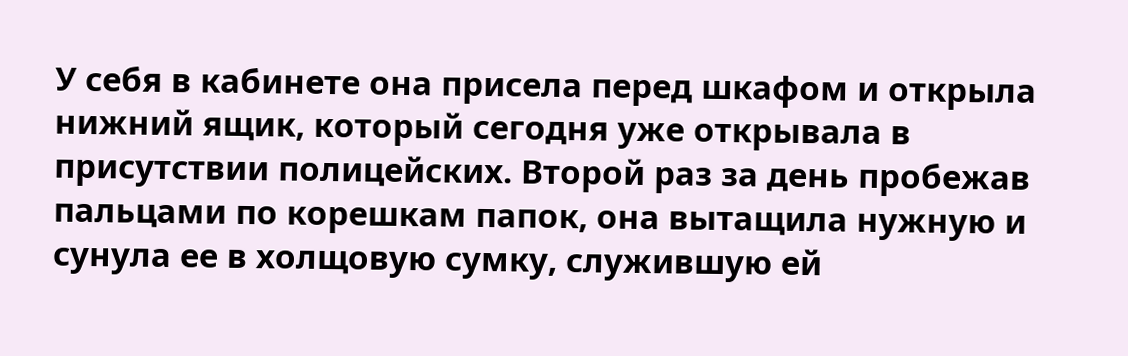У себя в кабинете она присела перед шкафом и открыла нижний ящик, который сегодня уже открывала в присутствии полицейских. Второй раз за день пробежав пальцами по корешкам папок, она вытащила нужную и сунула ее в холщовую сумку, служившую ей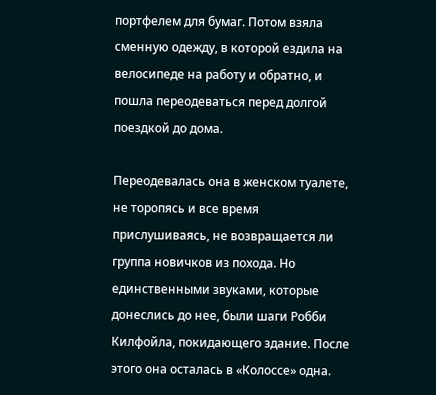портфелем для бумаг. Потом взяла сменную одежду, в которой ездила на велосипеде на работу и обратно, и пошла переодеваться перед долгой поездкой до дома.

Переодевалась она в женском туалете, не торопясь и все время прислушиваясь, не возвращается ли группа новичков из похода. Но единственными звуками, которые донеслись до нее, были шаги Робби Килфойла, покидающего здание. После этого она осталась в «Колоссе» одна.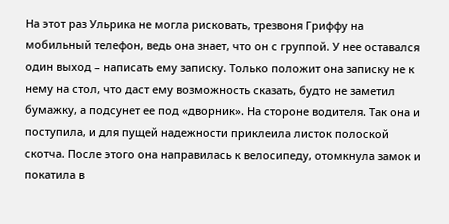На этот раз Ульрика не могла рисковать, трезвоня Гриффу на мобильный телефон, ведь она знает, что он с группой. У нее оставался один выход – написать ему записку. Только положит она записку не к нему на стол, что даст ему возможность сказать, будто не заметил бумажку, а подсунет ее под «дворник». На стороне водителя. Так она и поступила, и для пущей надежности приклеила листок полоской скотча. После этого она направилась к велосипеду, отомкнула замок и покатила в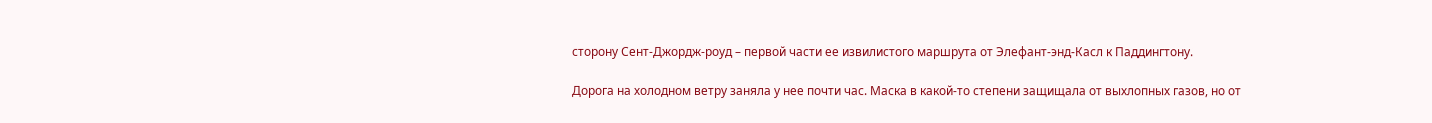сторону Сент-Джордж-роуд – первой части ее извилистого маршрута от Элефант-энд-Касл к Паддингтону.

Дорога на холодном ветру заняла у нее почти час. Маска в какой-то степени защищала от выхлопных газов, но от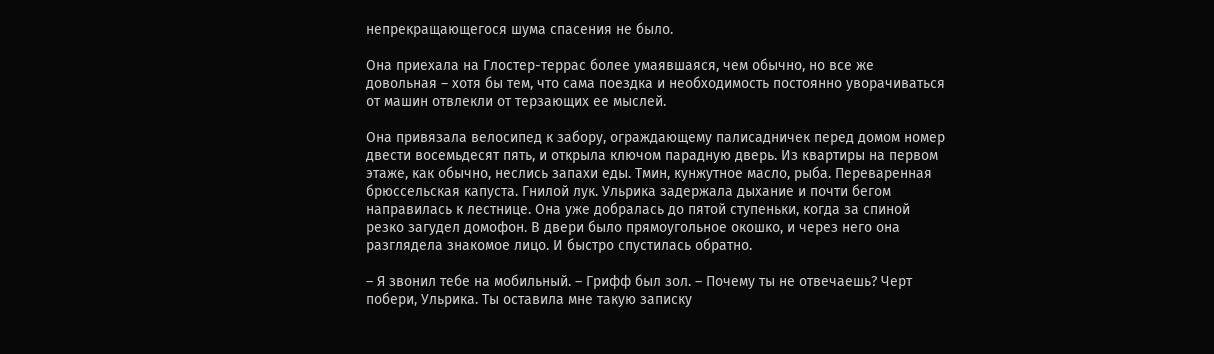непрекращающегося шума спасения не было.

Она приехала на Глостер-террас более умаявшаяся, чем обычно, но все же довольная – хотя бы тем, что сама поездка и необходимость постоянно уворачиваться от машин отвлекли от терзающих ее мыслей.

Она привязала велосипед к забору, ограждающему палисадничек перед домом номер двести восемьдесят пять, и открыла ключом парадную дверь. Из квартиры на первом этаже, как обычно, неслись запахи еды. Тмин, кунжутное масло, рыба. Переваренная брюссельская капуста. Гнилой лук. Ульрика задержала дыхание и почти бегом направилась к лестнице. Она уже добралась до пятой ступеньки, когда за спиной резко загудел домофон. В двери было прямоугольное окошко, и через него она разглядела знакомое лицо. И быстро спустилась обратно.

– Я звонил тебе на мобильный. – Грифф был зол. – Почему ты не отвечаешь? Черт побери, Ульрика. Ты оставила мне такую записку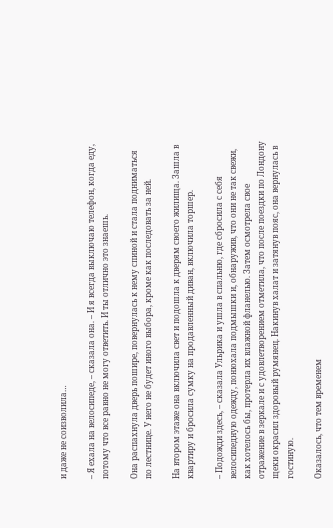и даже не соизволила…

– Я ехала на велосипеде, – сказала она. – И я всегда выключаю телефон, когда еду, потому что все равно не могу ответить. И ты отлично это знаешь.

Она распахнула дверь пошире, повернулась к нему спиной и стала подниматься по лестнице. У него не будет иного выбора, кроме как последовать за ней.

На втором этаже она включила свет и подошла к дверям своего жилища. Зашла в квартиру и бросила сумку на продавленный диван, включила торшер.

– Подожди здесь, – сказала Ульрика и ушла в спальню, где сбросила с себя велосипедную одежду, понюхала подмышки и, обнаружив, что они не так свежи, как хотелось бы, протерла их влажной фланелью. Затем осмотрела свое отражение в зеркале и с удовлетворением отметила, что после поездки по Лондону щеки окрасил здоровый румянец. Накинув халат и затянув пояс, она вернулась в гостиную.

Оказалось, что тем временем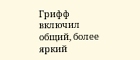Грифф включил общий, более яркий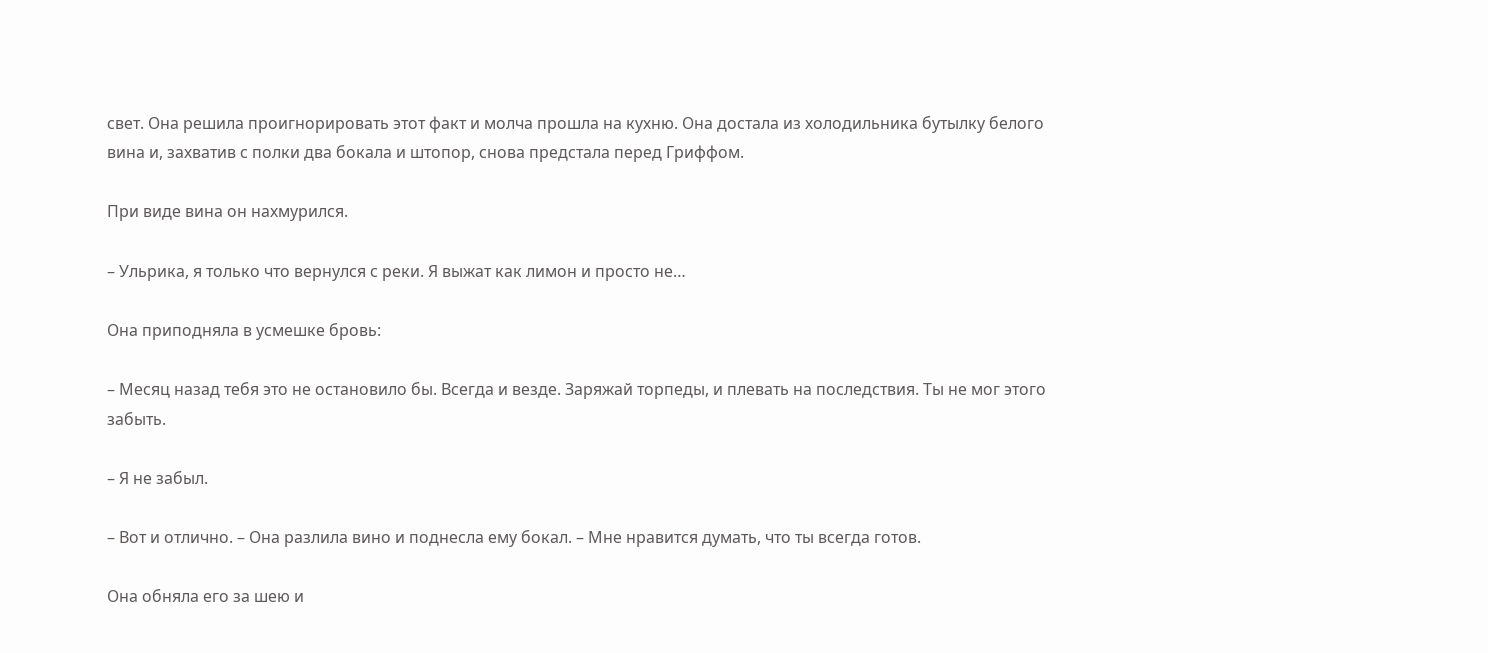свет. Она решила проигнорировать этот факт и молча прошла на кухню. Она достала из холодильника бутылку белого вина и, захватив с полки два бокала и штопор, снова предстала перед Гриффом.

При виде вина он нахмурился.

– Ульрика, я только что вернулся с реки. Я выжат как лимон и просто не…

Она приподняла в усмешке бровь:

– Месяц назад тебя это не остановило бы. Всегда и везде. Заряжай торпеды, и плевать на последствия. Ты не мог этого забыть.

– Я не забыл.

– Вот и отлично. – Она разлила вино и поднесла ему бокал. – Мне нравится думать, что ты всегда готов.

Она обняла его за шею и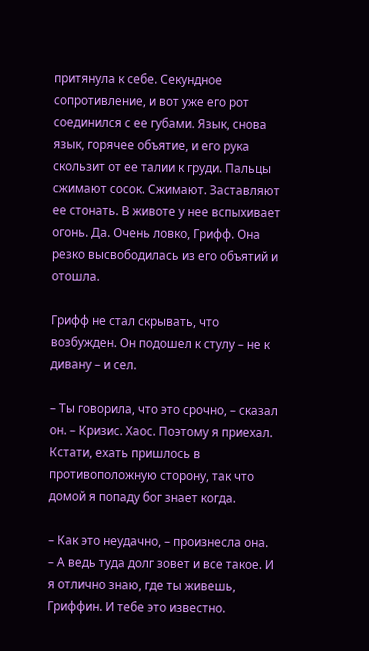притянула к себе. Секундное сопротивление, и вот уже его рот соединился с ее губами. Язык, снова язык, горячее объятие, и его рука скользит от ее талии к груди. Пальцы сжимают сосок. Сжимают. Заставляют ее стонать. В животе у нее вспыхивает огонь. Да. Очень ловко, Грифф. Она резко высвободилась из его объятий и отошла.

Грифф не стал скрывать, что возбужден. Он подошел к стулу – не к дивану – и сел.

– Ты говорила, что это срочно, – сказал он. – Кризис. Хаос. Поэтому я приехал. Кстати, ехать пришлось в противоположную сторону, так что домой я попаду бог знает когда.

– Как это неудачно, – произнесла она. – А ведь туда долг зовет и все такое. И я отлично знаю, где ты живешь, Гриффин. И тебе это известно.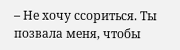– Не хочу ссориться. Ты позвала меня, чтобы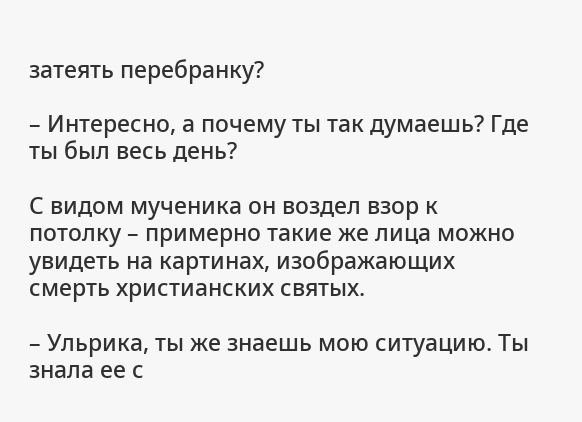затеять перебранку?

– Интересно, а почему ты так думаешь? Где ты был весь день?

С видом мученика он воздел взор к потолку – примерно такие же лица можно увидеть на картинах, изображающих смерть христианских святых.

– Ульрика, ты же знаешь мою ситуацию. Ты знала ее с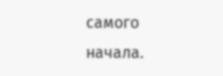самого начала.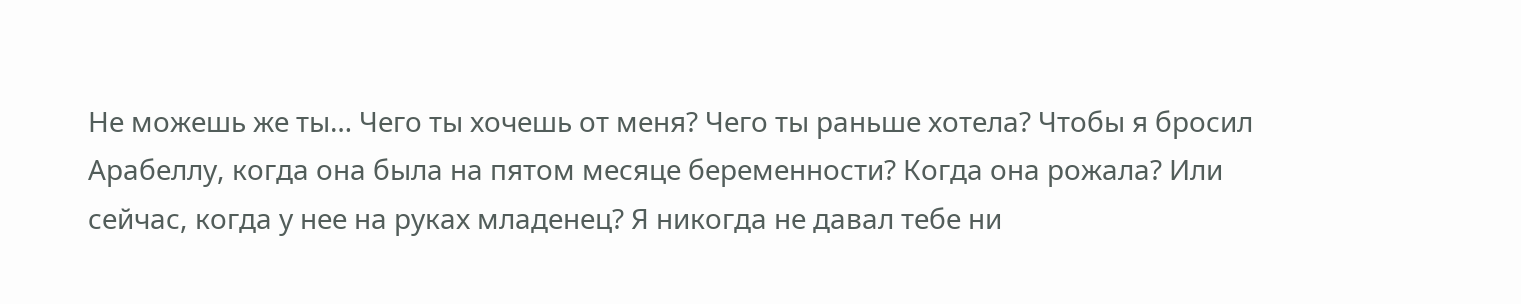Не можешь же ты… Чего ты хочешь от меня? Чего ты раньше хотела? Чтобы я бросил Арабеллу, когда она была на пятом месяце беременности? Когда она рожала? Или сейчас, когда у нее на руках младенец? Я никогда не давал тебе ни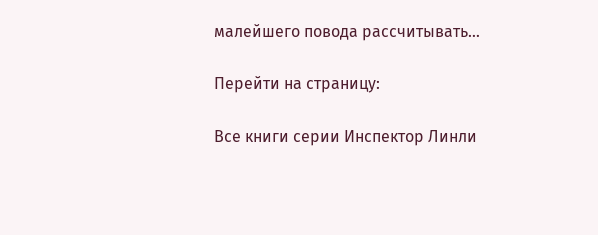малейшего повода рассчитывать…

Перейти на страницу:

Все книги серии Инспектор Линли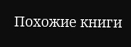Похожие книги